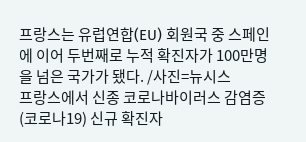프랑스는 유럽연합(EU) 회원국 중 스페인에 이어 두번째로 누적 확진자가 100만명을 넘은 국가가 됐다. /사진=뉴시스
프랑스에서 신종 코로나바이러스 감염증(코로나19) 신규 확진자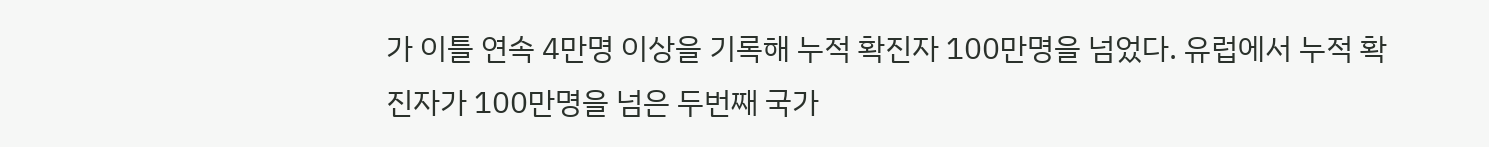가 이틀 연속 4만명 이상을 기록해 누적 확진자 100만명을 넘었다. 유럽에서 누적 확진자가 100만명을 넘은 두번째 국가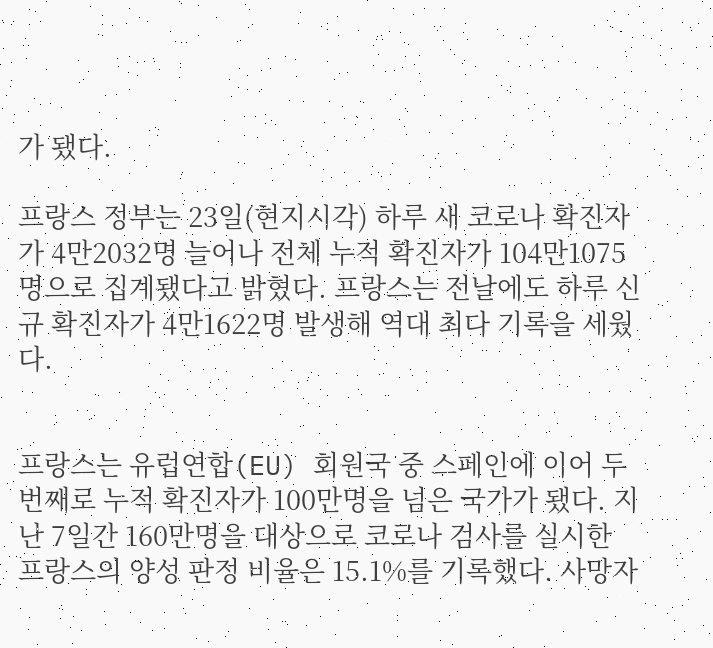가 됐다.

프랑스 정부는 23일(현지시각) 하루 새 코로나 확진자가 4만2032명 늘어나 전체 누적 확진자가 104만1075명으로 집계됐다고 밝혔다. 프랑스는 전날에도 하루 신규 확진자가 4만1622명 발생해 역대 최다 기록을 세웠다.


프랑스는 유럽연합(EU) 회원국 중 스페인에 이어 두번째로 누적 확진자가 100만명을 넘은 국가가 됐다. 지난 7일간 160만명을 대상으로 코로나 검사를 실시한 프랑스의 양성 판정 비율은 15.1%를 기록했다. 사망자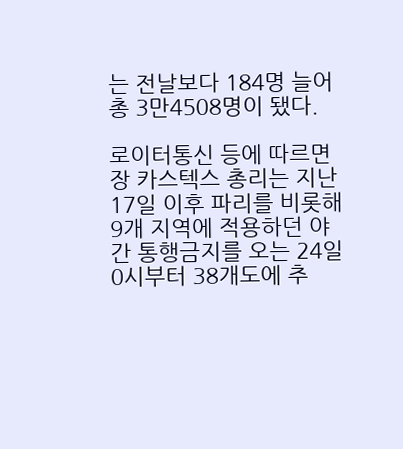는 전날보다 184명 늘어 총 3만4508명이 됐다.

로이터통신 등에 따르면 장 카스텍스 총리는 지난 17일 이후 파리를 비롯해 9개 지역에 적용하던 야간 통행금지를 오는 24일 0시부터 38개도에 추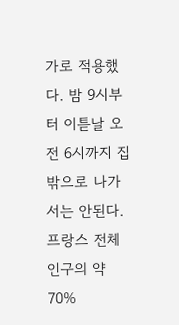가로 적용했다. 밤 9시부터 이튿날 오전 6시까지 집밖으로 나가서는 안된다. 프랑스 전체 인구의 약 70%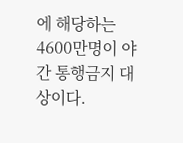에 해당하는 4600만명이 야간 통행금지 대상이다.